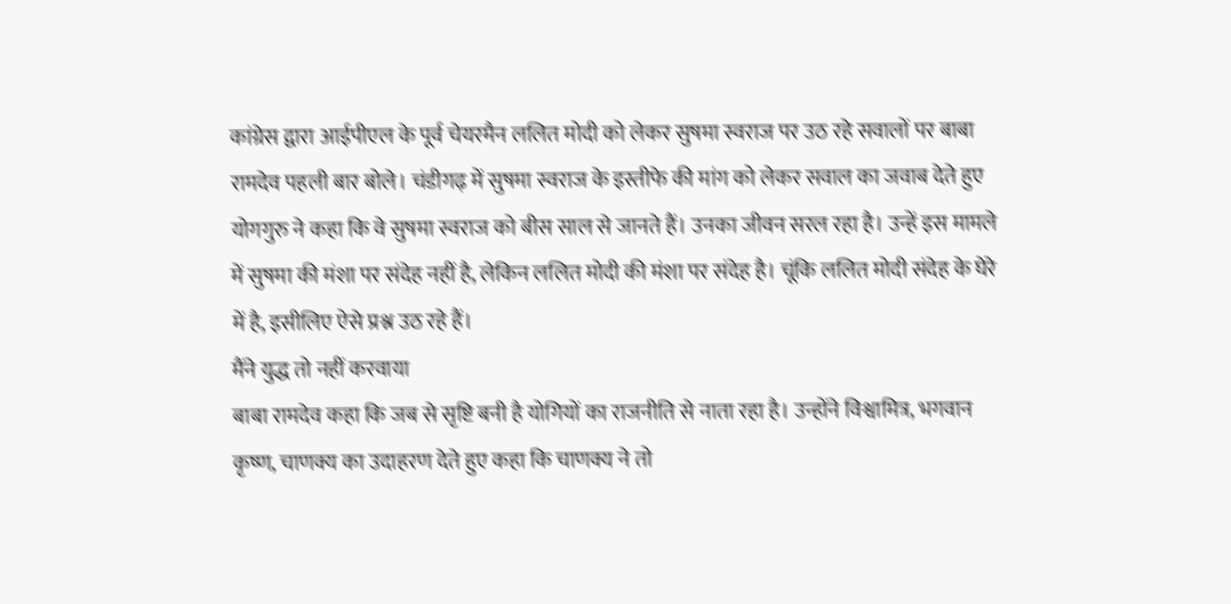कांग्रेस द्वारा आईपीएल के पूर्व चेयरमैन ललित मोदी को लेकर सुषमा स्वराज पर उठ रहे सवालों पर बाबा रामदेव पहली बार बोले। चंडीगढ़ में सुषमा स्वराज के इस्तीफे की मांग को लेकर सवाल का जवाब देते हुए योगगुरु ने कहा कि वे सुषमा स्वराज को बीस साल से जानते हैं। उनका जीवन सरल रहा है। उन्हें इस मामले में सुषमा की मंशा पर संदेह नहीं है, लेकिन ललित मोदी की मंशा पर संदेह है। चूंकि ललित मोदी संदेह के घेरे में है, इसीलिए ऐसे प्रश्न उठ रहे हैं।
मैंने युद्ध तो नहीं करवाया
बाबा रामदेव कहा कि जब से सृष्टि बनी है योगियों का राजनीति से नाता रहा है। उन्होंने विश्वामित्र, भगवान कृष्ण, चाणक्य का उदाहरण देते हुए कहा कि चाणक्य ने तो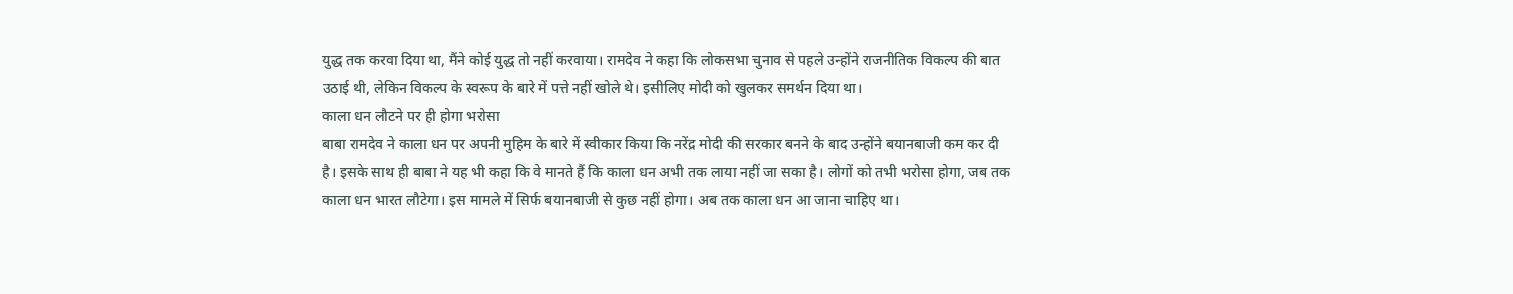युद्ध तक करवा दिया था, मैंने कोई युद्ध तो नहीं करवाया। रामदेव ने कहा कि लोकसभा चुनाव से पहले उन्होंने राजनीतिक विकल्प की बात उठाई थी, लेकिन विकल्प के स्वरूप के बारे में पत्ते नहीं खोले थे। इसीलिए मोदी को खुलकर समर्थन दिया था।
काला धन लौटने पर ही होगा भरोसा
बाबा रामदेव ने काला धन पर अपनी मुहिम के बारे में स्वीकार किया कि नरेंद्र मोदी की सरकार बनने के बाद उन्होंने बयानबाजी कम कर दी है। इसके साथ ही बाबा ने यह भी कहा कि वे मानते हैं कि काला धन अभी तक लाया नहीं जा सका है। लोगों को तभी भरोसा होगा, जब तक काला धन भारत लौटेगा। इस मामले में सिर्फ बयानबाजी से कुछ नहीं होगा। अब तक काला धन आ जाना चाहिए था।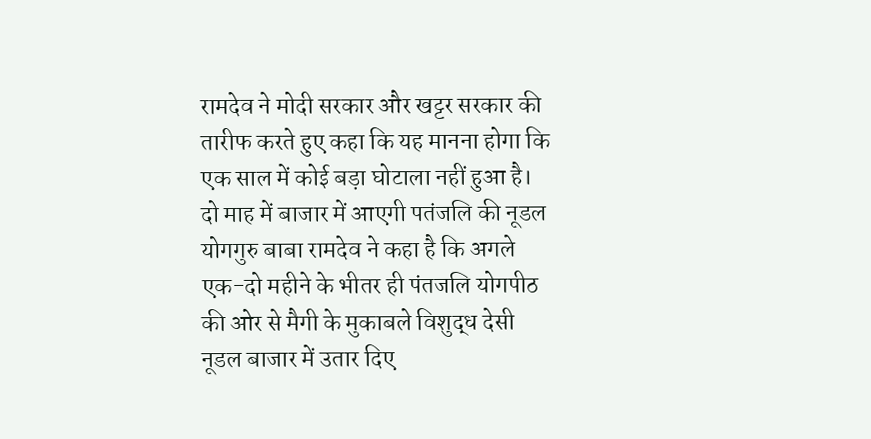रामदेव ने मोदी सरकार और खट्टर सरकार की तारीफ करते हुए कहा कि यह मानना होगा कि एक साल में कोई बड़ा घोटाला नहीं हुआ है।
दो माह में बाजार में आएगी पतंजलि की नूडल
योगगुरु बाबा रामदेव ने कहा है कि अगले एक-दो महीने के भीतर ही पंतजलि योगपीठ की ओर से मैगी के मुकाबले विशुद्ध देसी नूडल बाजार में उतार दिए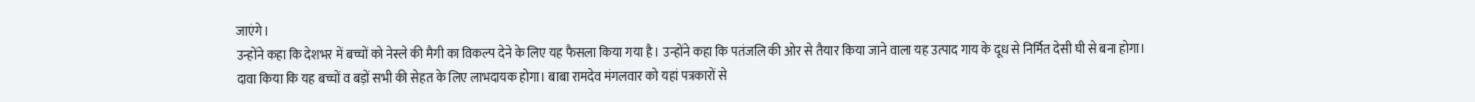जाएंगे।
उन्होंने कहा कि देशभर में बच्चों को नेस्ले की मैगी का विकल्प देने के लिए यह फैसला किया गया है। उन्होंने कहा कि पतंजलि की ओर से तैयार किया जाने वाला यह उत्पाद गाय के दूध से निर्मित देसी घी से बना होगा।
दावा किया कि यह बच्चों व बड़ों सभी की सेहत के लिए लाभदायक होगा। बाबा रामदेव मंगलवार को यहां पत्रकारों से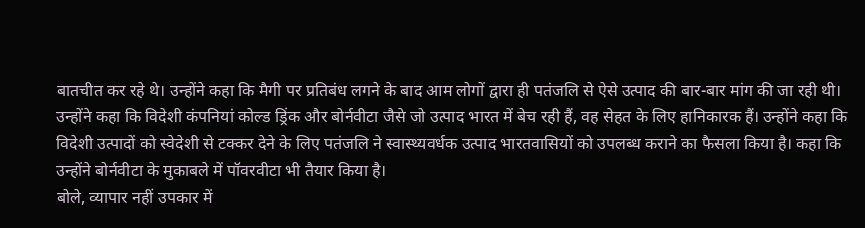बातचीत कर रहे थे। उन्होंने कहा कि मैगी पर प्रतिबंध लगने के बाद आम लोगों द्वारा ही पतंजलि से ऐसे उत्पाद की बार-बार मांग की जा रही थी।
उन्होंने कहा कि विदेशी कंपनियां कोल्ड ड्रिंक और बोर्नवीटा जैसे जो उत्पाद भारत में बेच रही हैं, वह सेहत के लिए हानिकारक हैं। उन्होंने कहा कि विदेशी उत्पादों को स्वेदेशी से टक्कर देने के लिए पतंजलि ने स्वास्थ्यवर्धक उत्पाद भारतवासियों को उपलब्ध कराने का फैसला किया है। कहा कि उन्होंने बोर्नवीटा के मुकाबले में पॉवरवीटा भी तैयार किया है।
बोले, व्यापार नहीं उपकार में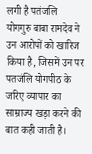लगी है पतंजलि
योगगुरु बाबा रामदेव ने उन आरोपों को खारिज किया है, जिसमें उन पर पतजंलि योगपीठ के जरिए व्यापार का साम्राज्य खड़ा करने की बात कही जाती है।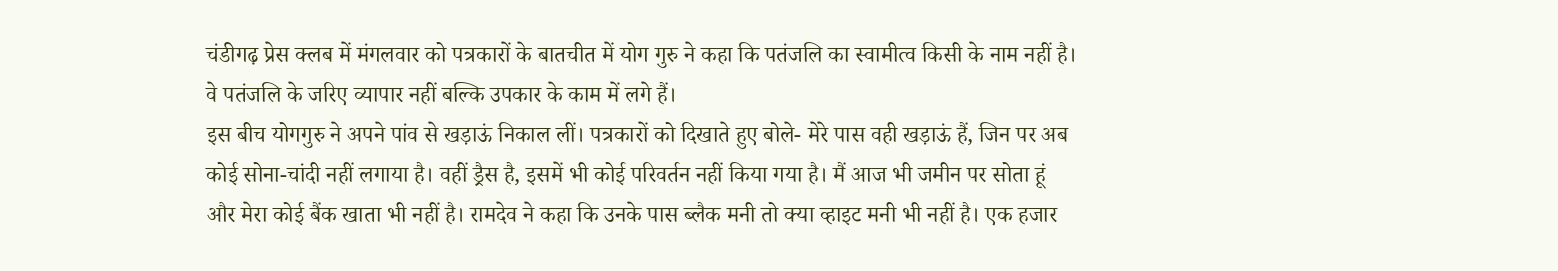चंडीगढ़ प्रेस क्लब में मंगलवार को पत्रकारों के बातचीत में योग गुरु ने कहा कि पतंजलि का स्वामीत्व किसी के नाम नहीं है। वे पतंजलि के जरिए व्यापार नहीं बल्कि उपकार के काम में लगे हैं।
इस बीच योगगुरु ने अपने पांव से खड़ाऊं निकाल लीं। पत्रकारों को दिखाते हुए बोले- मेरे पास वही खड़ाऊं हैं, जिन पर अब कोई सोना-चांदी नहीं लगाया है। वहीं ड्रैस है, इसमें भी कोई परिवर्तन नहीं किया गया है। मैं आज भी जमीन पर सोता हूं और मेरा कोई बैंक खाता भी नहीं है। रामदेव ने कहा कि उनके पास ब्लैक मनी तो क्या व्हाइट मनी भी नहीं है। एक हजार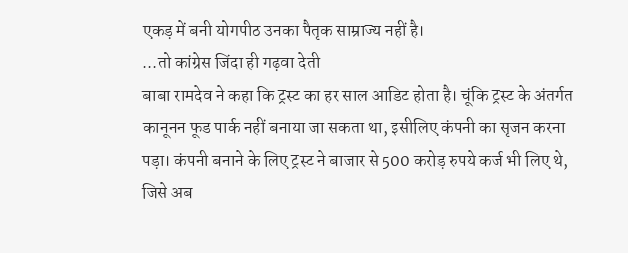एकड़ में बनी योगपीठ उनका पैतृक साम्राज्य नहीं है।
...तो कांग्रेस जिंदा ही गढ़वा देती
बाबा रामदेव ने कहा कि ट्रस्ट का हर साल आडिट होता है। चूंकि ट्रस्ट के अंतर्गत कानूनन फूड पार्क नहीं बनाया जा सकता था, इसीलिए कंपनी का सृजन करना पड़ा। कंपनी बनाने के लिए ट्रस्ट ने बाजार से 500 करोड़ रुपये कर्ज भी लिए थे, जिसे अब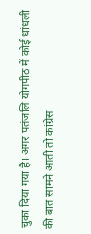चुका दिया गया है। अगर पतंजलि योगपीठ में कोई धांधली की बात सामने आती तो कांग्रेस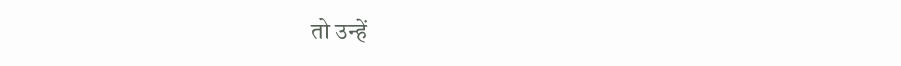तो उन्हें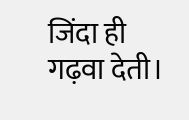जिंदा ही गढ़वा देती।